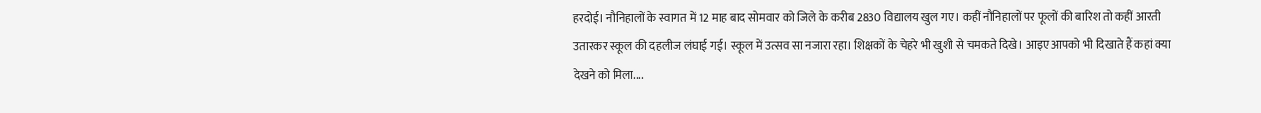हरदोई। नौनिहालों के स्वागत में 12 माह बाद सोमवार को जिले के करीब 2830 विद्यालय खुल गए। कहीं नौनिहालों पर फूलों की बारिश तो कहीं आरती उतारकर स्कूल की दहलीज लंघाई गई। स्कूल में उत्सव सा नजारा रहा। शिक्षकों के चेहरे भी खुशी से चमकते दिखे। आइए आपको भी दिखाते हैं कहां क्या देखने को मिला....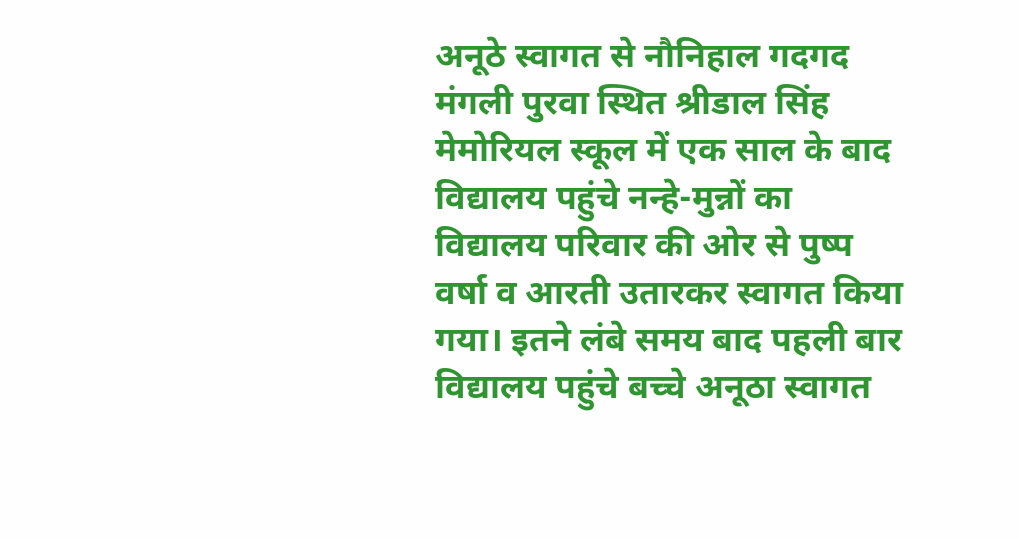अनूठे स्वागत से नौनिहाल गदगद
मंगली पुरवा स्थित श्रीडाल सिंह मेमोरियल स्कूल में एक साल के बाद विद्यालय पहुंचे नन्हे-मुन्नों का विद्यालय परिवार की ओर से पुष्प वर्षा व आरती उतारकर स्वागत किया गया। इतने लंबे समय बाद पहली बार विद्यालय पहुंचे बच्चे अनूठा स्वागत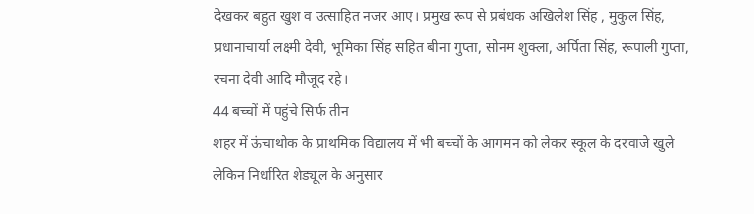देखकर बहुत खुश व उत्साहित नजर आए। प्रमुख रूप से प्रबंधक अखिलेश सिंह , मुकुल सिंह, प्रधानाचार्या लक्ष्मी देवी, भूमिका सिंह सहित बीना गुप्ता, सोनम शुक्ला, अर्पिता सिंह, रूपाली गुप्ता, रचना देवी आदि मौजूद रहे।
44 बच्चों में पहुंचे सिर्फ तीन
शहर में ऊंचाथोक के प्राथमिक विद्यालय में भी बच्चों के आगमन को लेकर स्कूल के दरवाजे खुले लेकिन निर्धारित शेड्यूल के अनुसार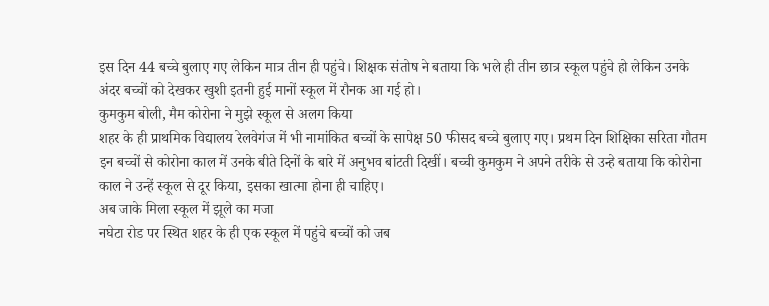इस दिन 44 बच्चे बुलाए गए लेकिन मात्र तीन ही पहुंचे। शिक्षक संतोष ने बताया कि भले ही तीन छात्र स्कूल पहुंचे हो लेकिन उनके अंदर बच्चों को देखकर खुशी इतनी हुई मानों स्कूल में रौनक आ गई हो।
कुमकुम बोली, मैम कोरोना ने मुझे स्कूल से अलग किया
शहर के ही प्राथमिक विद्यालय रेलवेगंज में भी नामांकित बच्चों के सापेक्ष 50 फीसद बच्चे बुलाए गए। प्रथम दिन शिक्षिका सरिता गौतम इन बच्चों से कोरोना काल में उनके बीते दिनों के बारे में अनुभव बांटती दिखीं। बच्ची कुमकुम ने अपने तरीके से उन्हे बताया कि कोरोना काल ने उन्हें स्कूल से दूर किया, इसका खात्मा होना ही चाहिए।
अब जाके मिला स्कूल में झूले का मजा
नघेटा रोड पर स्थित शहर के ही एक स्कूल में पहुंचे बच्चों को जब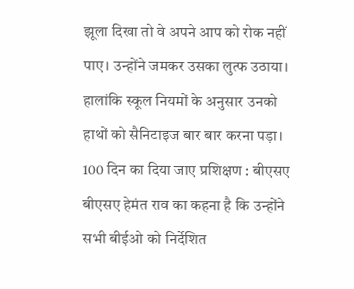झूला दिखा तो वे अपने आप को रोक नहीं पाए। उन्होंने जमकर उसका लुत्फ उठाया। हालांकि स्कूल नियमों के अनुसार उनको हाथों को सैनिटाइज बार बार करना पड़ा।
100 दिन का दिया जाए प्रशिक्षण : बीएसए
बीएसए हेमंत राव का कहना है कि उन्होंने सभी बीईओ को निर्देशित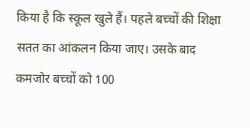किया है कि स्कूल खुले हैं। पहले बच्चों की शिक्षा सतत का आंकलन किया जाए। उसके बाद कमजोर बच्चों को 100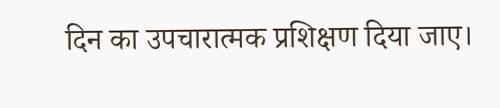दिन का उपचारात्मक प्रशिक्षण दिया जाए।